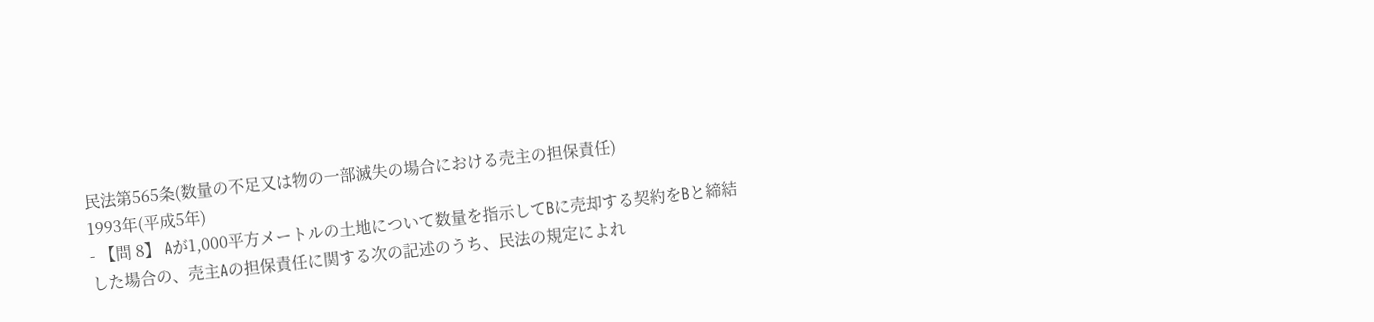民法第565条(数量の不足又は物の一部滅失の場合における売主の担保責任)
1993年(平成5年)
- 【問 8】 Aが1,000平方メートルの土地について数量を指示してBに売却する契約をBと締結した場合の、売主Aの担保責任に関する次の記述のうち、民法の規定によれ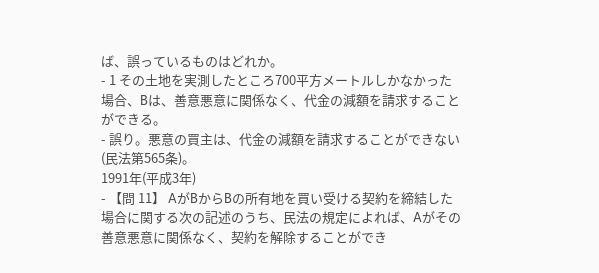ば、誤っているものはどれか。
- 1 その土地を実測したところ700平方メートルしかなかった場合、Bは、善意悪意に関係なく、代金の減額を請求することができる。
- 誤り。悪意の買主は、代金の減額を請求することができない(民法第565条)。
1991年(平成3年)
- 【問 11】 AがBからBの所有地を買い受ける契約を締結した場合に関する次の記述のうち、民法の規定によれば、Aがその善意悪意に関係なく、契約を解除することができ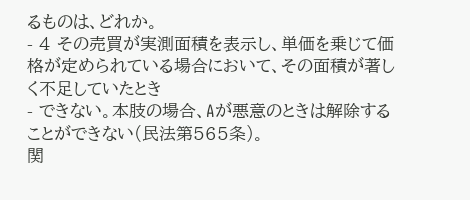るものは、どれか。
- 4 その売買が実測面積を表示し、単価を乗じて価格が定められている場合において、その面積が著しく不足していたとき
- できない。本肢の場合、Aが悪意のときは解除することができない(民法第565条)。
関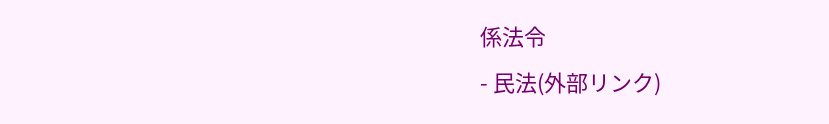係法令
- 民法(外部リンク)